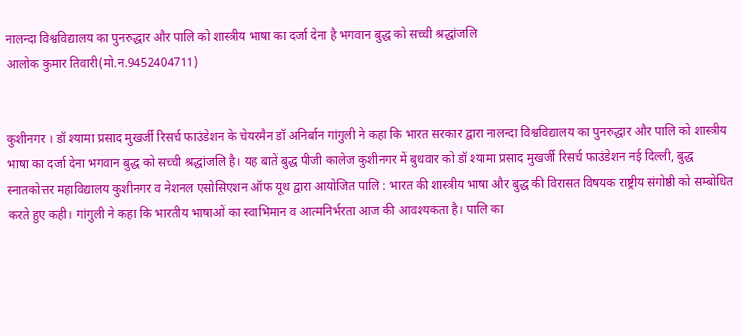नालन्दा विश्वविद्यालय का पुनरुद्धार और पालि को शास्त्रीय भाषा का दर्जा देना है भगवान बुद्ध को सच्ची श्रद्धांजलि
आलोक कुमार तिवारी(मो.न.9452404711)


कुशीनगर । डॉ श्यामा प्रसाद मुखर्जी रिसर्च फाउंडेशन के चेयरमैन डॉ अनिर्बान गांगुली ने कहा कि भारत सरकार द्वारा नालन्दा विश्वविद्यालय का पुनरुद्धार और पालि को शास्त्रीय भाषा का दर्जा देना भगवान बुद्ध को सच्ची श्रद्धांजलि है। यह बातें बुद्ध पीजी कालेज कुशीनगर में बुधवार को डॉ श्यामा प्रसाद मुखर्जी रिसर्च फाउंडेशन नई दिल्ली, बुद्ध स्नातकोत्तर महाविद्यालय कुशीनगर व नेशनल एसोसिएशन ऑफ यूथ द्वारा आयोजित पालि : भारत की शास्त्रीय भाषा और बुद्ध की विरासत विषयक राष्ट्रीय संगोष्ठी को सम्बोधित करते हुए कही। गांगुली ने कहा कि भारतीय भाषाओं का स्वाभिमान व आत्मनिर्भरता आज की आवश्यकता है। पालि का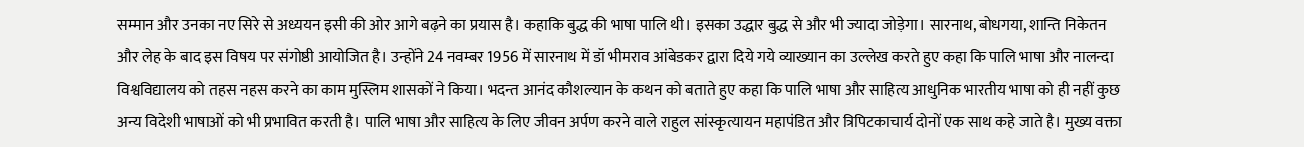सम्मान और उनका नए सिरे से अध्ययन इसी की ओर आगे बढ़ने का प्रयास है। कहाकि बुद्ध की भाषा पालि थी। इसका उद्धार बुद्ध से और भी ज्यादा जोड़ेगा। सारनाथ, बोधगया, शान्ति निकेतन और लेह के बाद इस विषय पर संगोष्ठी आयोजित है। उन्होंने 24 नवम्बर 1956 में सारनाथ में डॉ भीमराव आंबेडकर द्वारा दिये गये व्याख्यान का उल्लेख करते हुए कहा कि पालि भाषा और नालन्दा विश्वविद्यालय को तहस नहस करने का काम मुस्लिम शासकों ने किया। भदन्त आनंद कौशल्यान के कथन को बताते हुए कहा कि पालि भाषा और साहित्य आधुनिक भारतीय भाषा को ही नहीं कुछ अन्य विदेशी भाषाओं को भी प्रभावित करती है। पालि भाषा और साहित्य के लिए जीवन अर्पण करने वाले राहुल सांस्कृत्यायन महापंडित और त्रिपिटकाचार्य दोनों एक साथ कहे जाते है। मुख्य वक्ता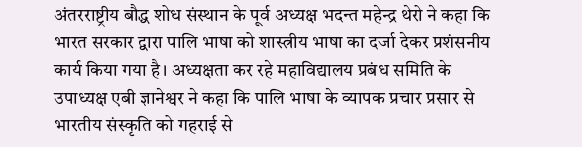अंतरराष्ट्रीय बौद्ध शोध संस्थान के पूर्व अध्यक्ष भदन्त महेन्द्र थेरो ने कहा कि भारत सरकार द्वारा पालि भाषा को शास्त्रीय भाषा का दर्जा देकर प्रशंसनीय कार्य किया गया है। अध्यक्षता कर रहे महाविद्यालय प्रबंध समिति के उपाध्यक्ष एबी ज्ञानेश्वर ने कहा कि पालि भाषा के व्यापक प्रचार प्रसार से भारतीय संस्कृति को गहराई से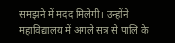समझने में मदद मिलेगी। उन्होंने महाविद्यालय में अगले सत्र से पालि के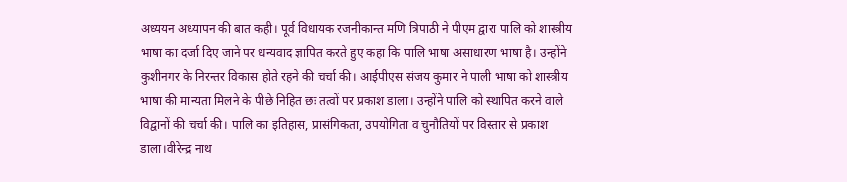अध्ययन अध्यापन की बात कही। पूर्व विधायक रजनीकान्त मणि त्रिपाठी ने पीएम द्वारा पालि को शास्त्रीय भाषा का दर्जा दिए जाने पर धन्यवाद ज्ञापित करते हुए कहा कि पालि भाषा असाधारण भाषा है। उन्होंने कुशीनगर के निरन्तर विकास होते रहने की चर्चा की। आईपीएस संजय कुमार ने पाली भाषा को शास्त्रीय भाषा की मान्यता मिलने के पीछे निहित छः तत्वों पर प्रकाश डाला। उन्होंने पालि को स्थापित करने वाले विद्वानों की चर्चा की। पालि का इतिहास, प्रासंगिकता, उपयोगिता व चुनौतियों पर विस्तार से प्रकाश डाला।वीरेन्द्र नाथ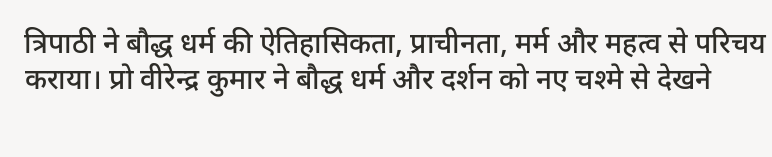त्रिपाठी ने बौद्ध धर्म की ऐतिहासिकता, प्राचीनता, मर्म और महत्व से परिचय कराया। प्रो वीरेन्द्र कुमार ने बौद्ध धर्म और दर्शन को नए चश्मे से देखने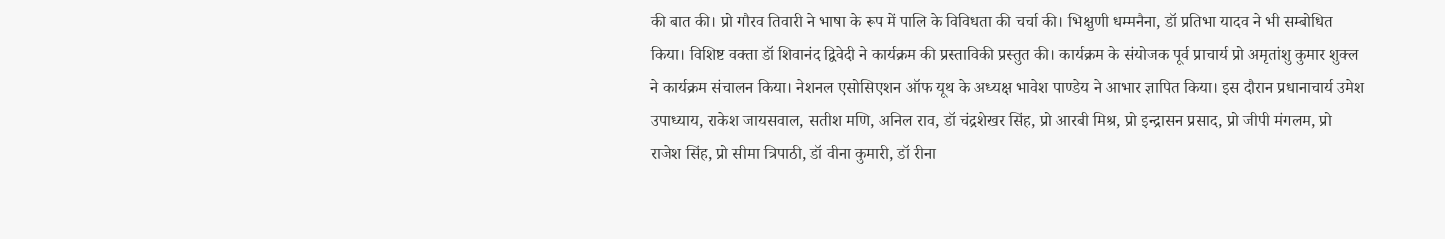की बात की। प्रो गौरव तिवारी ने भाषा के रूप में पालि के विविधता की चर्चा की। भिक्षुणी धम्मनैना, डॉ प्रतिभा यादव ने भी सम्बोधित किया। विशिष्ट वक्ता डॉ शिवानंद द्विवेदी ने कार्यक्रम की प्रस्ताविकी प्रस्तुत की। कार्यक्रम के संयोजक पूर्व प्राचार्य प्रो अमृतांशु कुमार शुक्ल ने कार्यक्रम संचालन किया। नेशनल एसोसिएशन ऑफ यूथ के अध्यक्ष भावेश पाण्डेय ने आभार ज्ञापित किया। इस दौरान प्रधानाचार्य उमेश उपाध्याय, राकेश जायसवाल, सतीश मणि, अनिल राव, डॉ चंद्रशेखर सिंह, प्रो आरबी मिश्र, प्रो इन्द्रासन प्रसाद, प्रो जीपी मंगलम, प्रो राजेश सिंह, प्रो सीमा त्रिपाठी, डॉ वीना कुमारी, डॉ रीना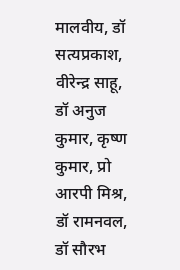मालवीय, डॉ सत्यप्रकाश, वीरेन्द्र साहू, डॉ अनुज कुमार, कृष्ण कुमार, प्रो आरपी मिश्र, डॉ रामनवल, डॉ सौरभ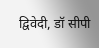द्विवेदी, डॉ सीपी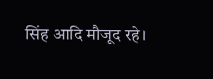सिंह आदि मौजूद रहे।